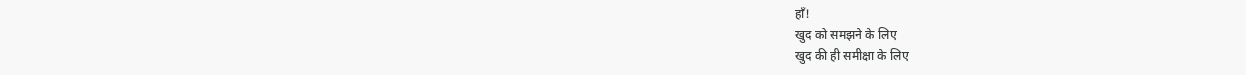हाँ!
खुद को समझने के लिए
खुद की ही समीक्षा के लिए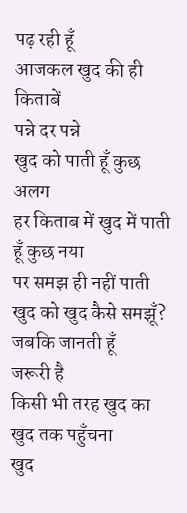पढ़ रही हूँ
आजकल खुद की ही किताबें
पन्ने दर पन्ने
खुद को पाती हूँ कुछ अलग
हर किताब में खुद में पाती हूँ कुछ नया
पर समझ ही नहीं पाती
खुद को खुद कैसे समझूँ?
जबकि जानती हूँ
जरूरी है
किसी भी तरह खुद का खुद तक पहुँचना
खुद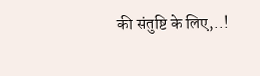की संतुष्टि के लिए,..!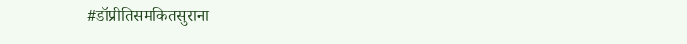#डॉप्रीतिसमकितसुराना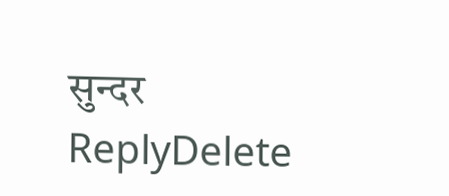सुन्दर
ReplyDelete